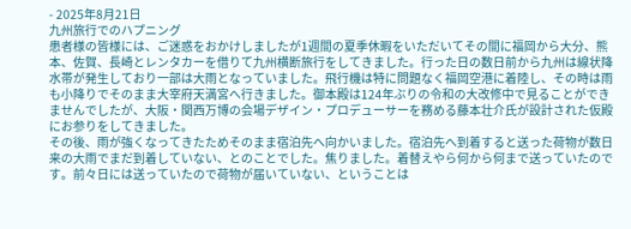- 2025年8月21日
九州旅行でのハプニング
患者様の皆様には、ご迷惑をおかけしましたが1週間の夏季休暇をいただいてその間に福岡から大分、熊本、佐賀、長崎とレンタカーを借りて九州横断旅行をしてきました。行った日の数日前から九州は線状降水帯が発生しており一部は大雨となっていました。飛行機は特に問題なく福岡空港に着陸し、その時は雨も小降りでそのまま大宰府天満宮へ行きました。御本殿は124年ぶりの令和の大改修中で見ることができませんでしたが、大阪・関西万博の会場デザイン・プロデューサーを務める藤本壮介氏が設計された仮殿にお参りをしてきました。
その後、雨が強くなってきたためそのまま宿泊先へ向かいました。宿泊先へ到着すると送った荷物が数日来の大雨でまだ到着していない、とのことでした。焦りました。着替えやら何から何まで送っていたのです。前々日には送っていたので荷物が届いていない、ということは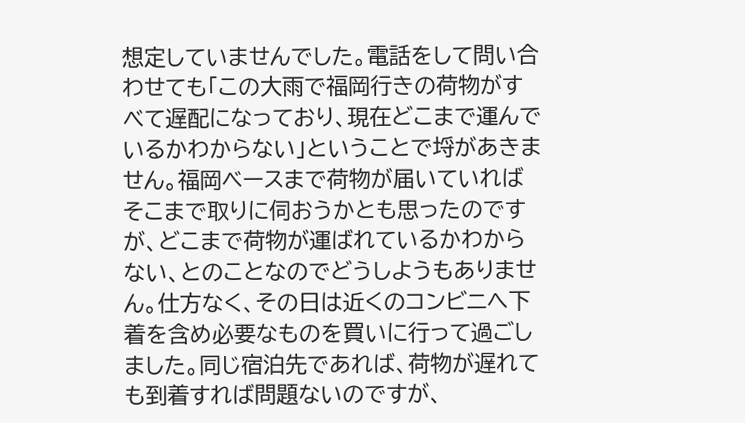想定していませんでした。電話をして問い合わせても「この大雨で福岡行きの荷物がすべて遅配になっており、現在どこまで運んでいるかわからない」ということで埒があきません。福岡ベースまで荷物が届いていればそこまで取りに伺おうかとも思ったのですが、どこまで荷物が運ばれているかわからない、とのことなのでどうしようもありません。仕方なく、その日は近くのコンビニへ下着を含め必要なものを買いに行って過ごしました。同じ宿泊先であれば、荷物が遅れても到着すれば問題ないのですが、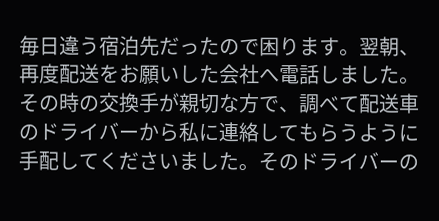毎日違う宿泊先だったので困ります。翌朝、再度配送をお願いした会社へ電話しました。その時の交換手が親切な方で、調べて配送車のドライバーから私に連絡してもらうように手配してくださいました。そのドライバーの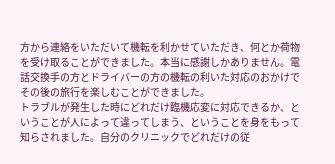方から連絡をいただいて機転を利かせていただき、何とか荷物を受け取ることができました。本当に感謝しかありません。電話交換手の方とドライバーの方の機転の利いた対応のおかけでその後の旅行を楽しむことができました。
トラブルが発生した時にどれだけ臨機応変に対応できるか、ということが人によって違ってしまう、ということを身をもって知らされました。自分のクリニックでどれだけの従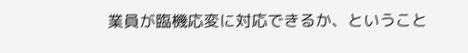業員が臨機応変に対応できるか、ということ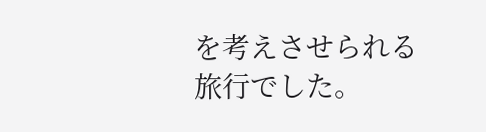を考えさせられる旅行でした。